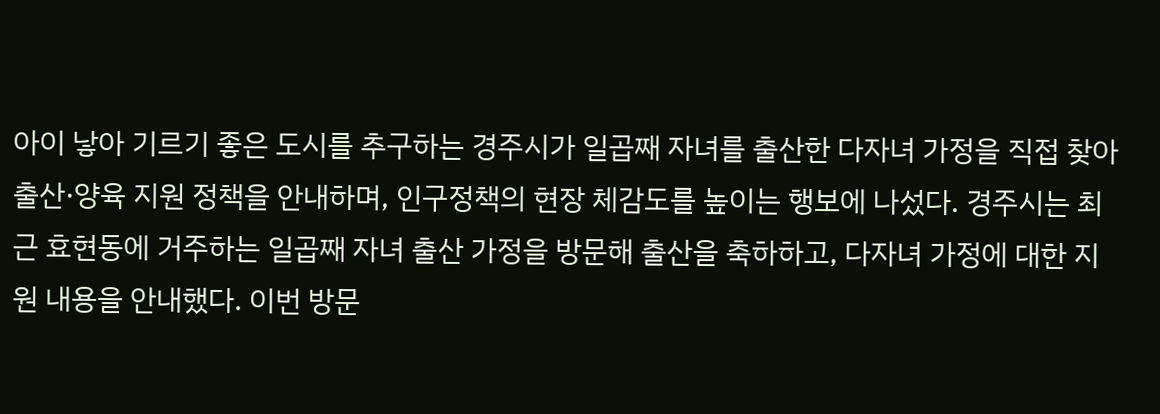아이 낳아 기르기 좋은 도시를 추구하는 경주시가 일곱째 자녀를 출산한 다자녀 가정을 직접 찾아 출산·양육 지원 정책을 안내하며, 인구정책의 현장 체감도를 높이는 행보에 나섰다. 경주시는 최근 효현동에 거주하는 일곱째 자녀 출산 가정을 방문해 출산을 축하하고, 다자녀 가정에 대한 지원 내용을 안내했다. 이번 방문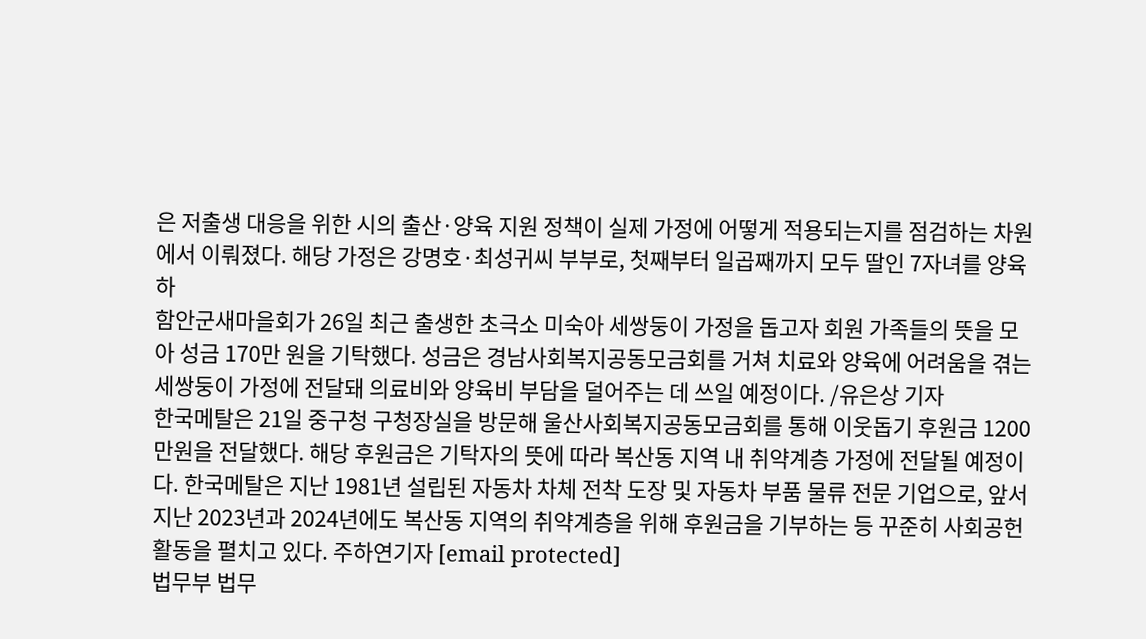은 저출생 대응을 위한 시의 출산·양육 지원 정책이 실제 가정에 어떻게 적용되는지를 점검하는 차원에서 이뤄졌다. 해당 가정은 강명호·최성귀씨 부부로, 첫째부터 일곱째까지 모두 딸인 7자녀를 양육하
함안군새마을회가 26일 최근 출생한 초극소 미숙아 세쌍둥이 가정을 돕고자 회원 가족들의 뜻을 모아 성금 170만 원을 기탁했다. 성금은 경남사회복지공동모금회를 거쳐 치료와 양육에 어려움을 겪는 세쌍둥이 가정에 전달돼 의료비와 양육비 부담을 덜어주는 데 쓰일 예정이다. /유은상 기자
한국메탈은 21일 중구청 구청장실을 방문해 울산사회복지공동모금회를 통해 이웃돕기 후원금 1200만원을 전달했다. 해당 후원금은 기탁자의 뜻에 따라 복산동 지역 내 취약계층 가정에 전달될 예정이다. 한국메탈은 지난 1981년 설립된 자동차 차체 전착 도장 및 자동차 부품 물류 전문 기업으로, 앞서 지난 2023년과 2024년에도 복산동 지역의 취약계층을 위해 후원금을 기부하는 등 꾸준히 사회공헌 활동을 펼치고 있다. 주하연기자 [email protected]
법무부 법무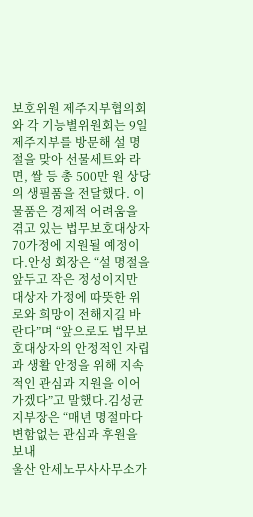보호위원 제주지부협의회와 각 기능별위원회는 9일 제주지부를 방문해 설 명절을 맞아 선물세트와 라면, 쌀 등 총 500만 원 상당의 생필품을 전달했다. 이 물품은 경제적 어려움을 겪고 있는 법무보호대상자 70가정에 지원될 예정이다.안성 회장은 “설 명절을 앞두고 작은 정성이지만 대상자 가정에 따뜻한 위로와 희망이 전해지길 바란다”며 “앞으로도 법무보호대상자의 안정적인 자립과 생활 안정을 위해 지속적인 관심과 지원을 이어가겠다”고 말했다.김성균 지부장은 “매년 명절마다 변함없는 관심과 후원을 보내
울산 안세노무사사무소가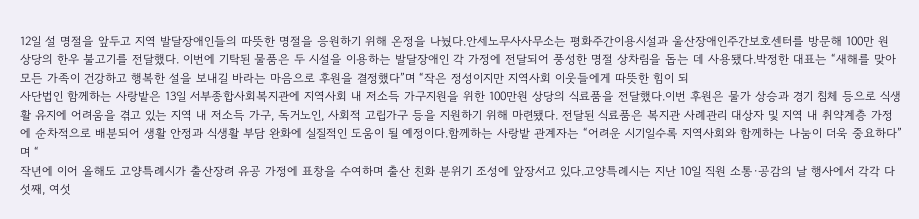12일 설 명절을 앞두고 지역 발달장애인들의 따뜻한 명절을 응원하기 위해 온정을 나눴다.안세노무사사무소는 평화주간이용시설과 울산장애인주간보호센터를 방문해 100만 원 상당의 한우 불고기를 전달했다. 이번에 기탁된 물품은 두 시설을 이용하는 발달장애인 각 가정에 전달되어 풍성한 명절 상차림을 돕는 데 사용됐다.박정한 대표는 “새해를 맞아 모든 가족이 건강하고 행복한 설을 보내길 바라는 마음으로 후원을 결정했다”며 “작은 정성이지만 지역사회 이웃들에게 따뜻한 힘이 되
사단법인 함께하는 사랑밭은 13일 서부종합사회복지관에 지역사회 내 저소득 가구지원을 위한 100만원 상당의 식료품을 전달했다.이번 후원은 물가 상승과 경기 침체 등으로 식생활 유지에 어려움을 겪고 있는 지역 내 저소득 가구, 독거노인, 사회적 고립가구 등을 지원하기 위해 마련됐다. 전달된 식료품은 복지관 사례관리 대상자 및 지역 내 취약계층 가정에 순차적으로 배분되어 생활 안정과 식생활 부담 완화에 실질적인 도움이 될 예정이다.함께하는 사랑밭 관계자는 “어려운 시기일수록 지역사회와 함께하는 나눔이 더욱 중요하다”며 “
작년에 이어 올해도 고양특례시가 출산장려 유공 가정에 표창을 수여하며 출산 친화 분위기 조성에 앞장서고 있다.고양특례시는 지난 10일 직원 소통·공감의 날 행사에서 각각 다섯째, 여섯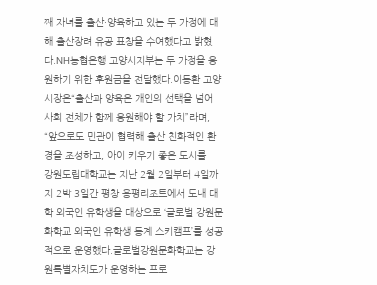째 자녀를 출산·양육하고 있는 두 가정에 대해 출산장려 유공 표창을 수여했다고 밝혔다.NH농협은행 고양시지부는 두 가정을 응원하기 위한 후원금을 전달했다.이동환 고양시장은“출산과 양육은 개인의 선택을 넘어 사회 전체가 함께 응원해야 할 가치”라며, “앞으로도 민관이 협력해 출산 친화적인 환경을 조성하고, 아이 키우기 좋은 도시를
강원도립대학교는 지난 2월 2일부터 4일까지 2박 3일간 평창 용평리조트에서 도내 대학 외국인 유학생을 대상으로 ‘글로벌 강원문화학교 외국인 유학생 동계 스키캠프’를 성공적으로 운영했다.글로벌강원문화학교는 강원특별자치도가 운영하는 프로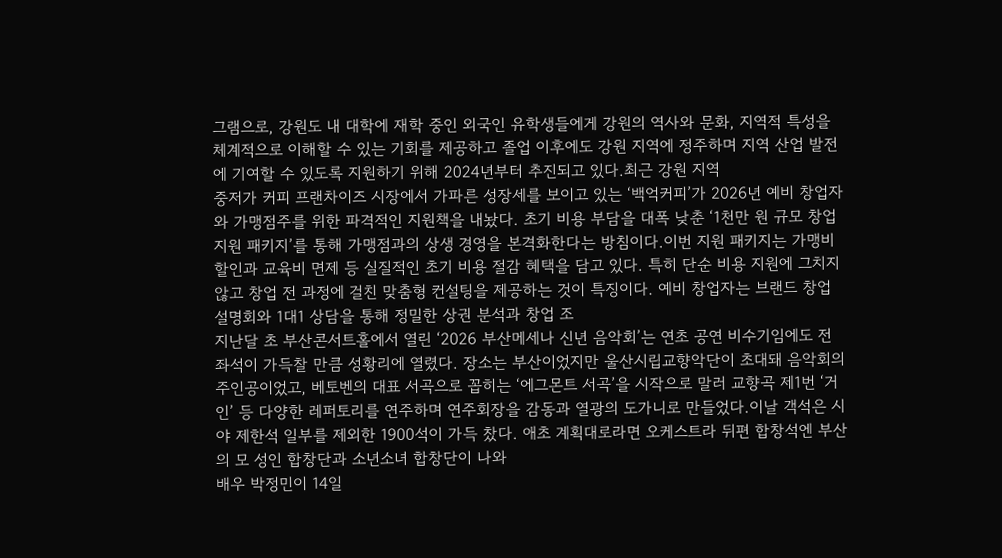그램으로, 강원도 내 대학에 재학 중인 외국인 유학생들에게 강원의 역사와 문화, 지역적 특성을 체계적으로 이해할 수 있는 기회를 제공하고 졸업 이후에도 강원 지역에 정주하며 지역 산업 발전에 기여할 수 있도록 지원하기 위해 2024년부터 추진되고 있다.최근 강원 지역
중저가 커피 프랜차이즈 시장에서 가파른 성장세를 보이고 있는 ‘백억커피’가 2026년 예비 창업자와 가맹점주를 위한 파격적인 지원책을 내놨다. 초기 비용 부담을 대폭 낮춘 ‘1천만 원 규모 창업 지원 패키지’를 통해 가맹점과의 상생 경영을 본격화한다는 방침이다.이번 지원 패키지는 가맹비 할인과 교육비 면제 등 실질적인 초기 비용 절감 혜택을 담고 있다. 특히 단순 비용 지원에 그치지 않고 창업 전 과정에 걸친 맞춤형 컨설팅을 제공하는 것이 특징이다. 예비 창업자는 브랜드 창업 설명회와 1대1 상담을 통해 정밀한 상권 분석과 창업 조
지난달 초 부산콘서트홀에서 열린 ‘2026 부산메세나 신년 음악회’는 연초 공연 비수기임에도 전 좌석이 가득찰 만큼 성황리에 열렸다. 장소는 부산이었지만 울산시립교향악단이 초대돼 음악회의 주인공이었고, 베토벤의 대표 서곡으로 꼽히는 ‘에그몬트 서곡’을 시작으로 말러 교향곡 제1번 ‘거인’ 등 다양한 레퍼토리를 연주하며 연주회장을 감동과 열광의 도가니로 만들었다.이날 객석은 시야 제한석 일부를 제외한 1900석이 가득 찼다. 애초 계획대로라면 오케스트라 뒤편 합창석엔 부산의 모 성인 합창단과 소년소녀 합창단이 나와
배우 박정민이 14일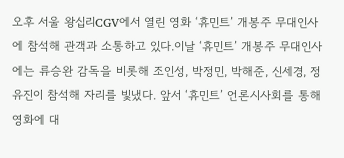오후 서울 왕십리CGV에서 열린 영화 ‘휴민트’ 개봉주 무대인사에 참석해 관객과 소통하고 있다.이날 ‘휴민트’ 개봉주 무대인사에는 류승완 감독을 비롯해 조인성, 박정민, 박해준, 신세경, 정유진이 참석해 자리를 빛냈다. 앞서 ‘휴민트’ 언론시사회를 통해 영화에 대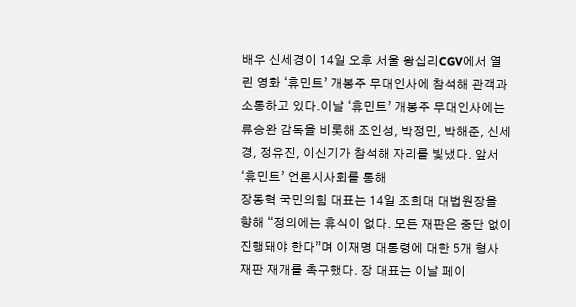배우 신세경이 14일 오후 서울 왕십리CGV에서 열린 영화 ‘휴민트’ 개봉주 무대인사에 참석해 관객과 소통하고 있다.이날 ‘휴민트’ 개봉주 무대인사에는 류승완 감독을 비롯해 조인성, 박정민, 박해준, 신세경, 정유진, 이신기가 참석해 자리를 빛냈다. 앞서 ‘휴민트’ 언론시사회를 통해
장동혁 국민의힘 대표는 14일 조희대 대법원장을 향해 “정의에는 휴식이 없다. 모든 재판은 중단 없이 진행돼야 한다”며 이재명 대통령에 대한 5개 형사 재판 재개를 촉구했다. 장 대표는 이날 페이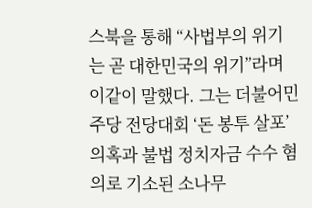스북을 통해 “사법부의 위기는 곧 대한민국의 위기”라며 이같이 말했다. 그는 더불어민주당 전당대회 ‘돈 봉투 살포’ 의혹과 불법 정치자금 수수 혐의로 기소된 소나무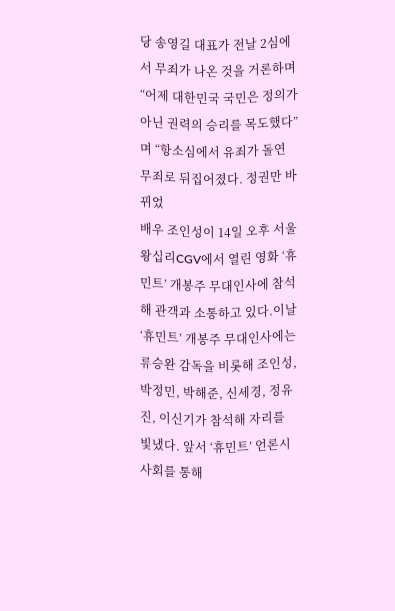당 송영길 대표가 전날 2심에서 무죄가 나온 것을 거론하며 “어제 대한민국 국민은 정의가 아닌 권력의 승리를 목도했다”며 “항소심에서 유죄가 돌연 무죄로 뒤집어졌다. 정권만 바뀌었
배우 조인성이 14일 오후 서울 왕십리CGV에서 열린 영화 ‘휴민트’ 개봉주 무대인사에 참석해 관객과 소통하고 있다.이날 ‘휴민트’ 개봉주 무대인사에는 류승완 감독을 비롯해 조인성, 박정민, 박해준, 신세경, 정유진, 이신기가 참석해 자리를 빛냈다. 앞서 ‘휴민트’ 언론시사회를 통해